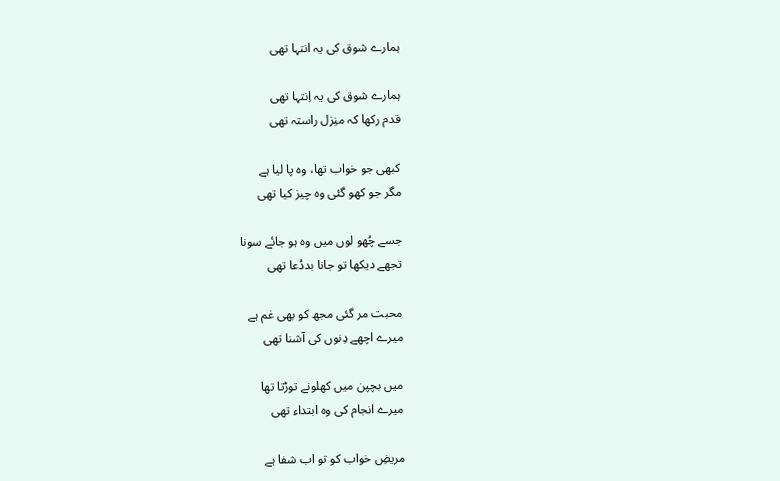ہمارے شوق کی یہ انتہا تھی

ہمارے شوق کی یہ اِنتہا تھی
قدم رکھا کہ منِزل راستہ تھی

کبھی جو خواب تھا، وہ پا لیا ہے
مگر جو کھو گئی وہ چیز کیا تھی

جسے چُھو لوں میں وہ ہو جائے سونا
تجھے دیکھا تو جانا بددُعا تھی

محبت مر گئی مجھ کو بھی غم ہے
میرے اچھے دِنوں کی آشنا تھی

میں بچپن میں کھلونے توڑتا تھا
میرے انجام کی وہ ابتداء تھی

مریضِ خواب کو تو اب شفا ہے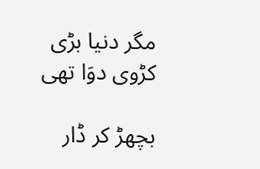مگر دنیا بڑی کڑوی دوَا تھی

بچھڑ کر ڈار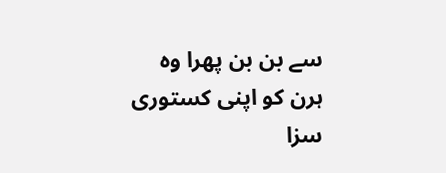سے بن بن پھرا وہ
ہرن کو اپنی کستوری سزا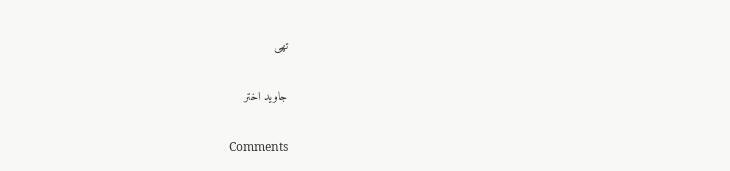تھی

جاوید اختر

Comments